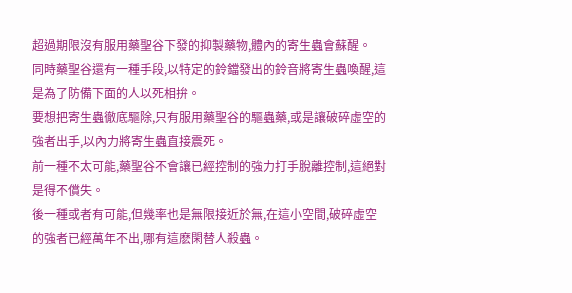超過期限沒有服用藥聖谷下發的抑製藥物,體內的寄生蟲會蘇醒。
同時藥聖谷還有一種手段,以特定的鈴鐺發出的鈴音將寄生蟲喚醒,這是為了防備下面的人以死相拚。
要想把寄生蟲徹底驅除,只有服用藥聖谷的驅蟲藥,或是讓破碎虛空的強者出手,以內力將寄生蟲直接震死。
前一種不太可能,藥聖谷不會讓已經控制的強力打手脫離控制,這絕對是得不償失。
後一種或者有可能,但幾率也是無限接近於無,在這小空間,破碎虛空的強者已經萬年不出,哪有這麽閑替人殺蟲。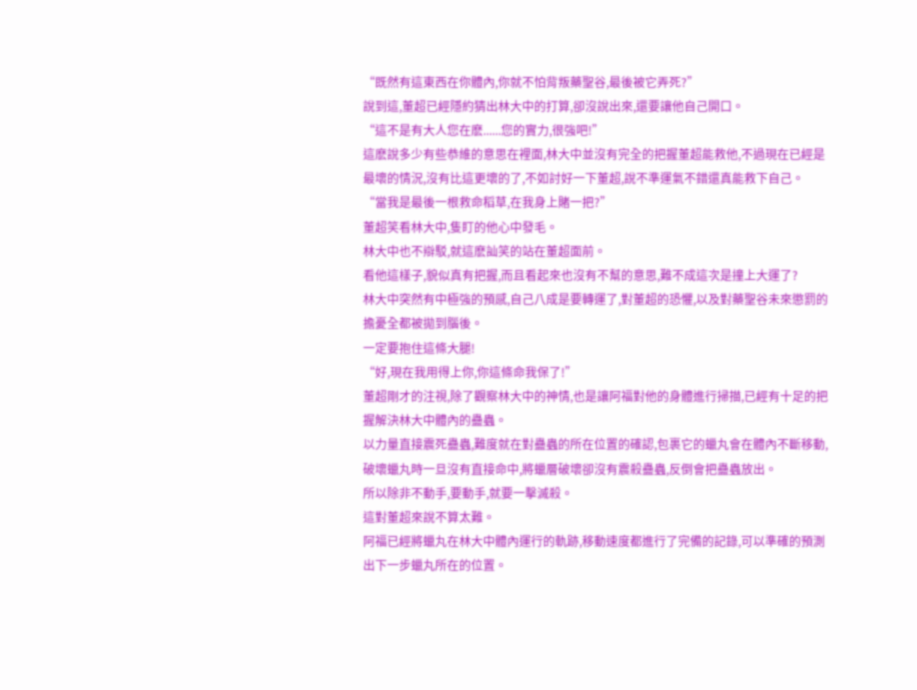“既然有這東西在你體內,你就不怕背叛藥聖谷,最後被它弄死?”
說到這,董超已經隱約猜出林大中的打算,卻沒說出來,還要讓他自己開口。
“這不是有大人您在麽......您的實力,很強吧!”
這麽說多少有些恭維的意思在裡面,林大中並沒有完全的把握董超能救他,不過現在已經是最壞的情況,沒有比這更壞的了,不如討好一下董超,說不準運氣不錯還真能救下自己。
“當我是最後一根救命稻草,在我身上賭一把?”
董超笑看林大中,隻盯的他心中發毛。
林大中也不辯駁,就這麽訕笑的站在董超面前。
看他這樣子,貌似真有把握,而且看起來也沒有不幫的意思,難不成這次是撞上大運了?
林大中突然有中極強的預感,自己八成是要轉運了,對董超的恐懼,以及對藥聖谷未來懲罰的擔憂全都被拋到腦後。
一定要抱住這條大腿!
“好,現在我用得上你,你這條命我保了!”
董超剛才的注視,除了觀察林大中的神情,也是讓阿福對他的身體進行掃描,已經有十足的把握解決林大中體內的蠱蟲。
以力量直接震死蠱蟲,難度就在對蠱蟲的所在位置的確認,包裹它的蠟丸會在體內不斷移動,破壞蠟丸時一旦沒有直接命中,將蠟層破壞卻沒有震殺蠱蟲,反倒會把蠱蟲放出。
所以除非不動手,要動手,就要一擊滅殺。
這對董超來說不算太難。
阿福已經將蠟丸在林大中體內運行的軌跡,移動速度都進行了完備的記錄,可以準確的預測出下一步蠟丸所在的位置。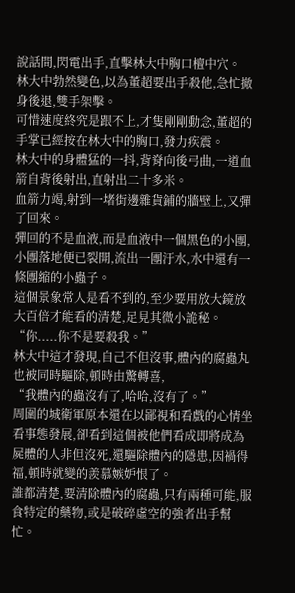說話間,閃電出手,直擊林大中胸口檀中穴。
林大中勃然變色,以為董超要出手殺他,急忙撤身後退,雙手架擊。
可惜速度終究是跟不上,才隻剛剛動念,董超的手掌已經按在林大中的胸口,發力疾震。
林大中的身體猛的一抖,背脊向後弓曲,一道血箭自背後射出,直射出二十多米。
血箭力竭,射到一堵街邊雜貨鋪的牆壁上,又彈了回來。
彈回的不是血液,而是血液中一個黑色的小團,小團落地便已裂開,流出一團汙水,水中還有一條團縮的小蟲子。
這個景象常人是看不到的,至少要用放大鏡放大百倍才能看的清楚,足見其微小詭秘。
“你.....你不是要殺我。”
林大中這才發現,自己不但沒事,體內的腐蟲丸也被同時驅除,頓時由驚轉喜,
“我體內的蟲沒有了,哈哈,沒有了。”
周圍的城衛軍原本還在以鄙視和看戲的心情坐看事態發展,卻看到這個被他們看成即將成為屍體的人非但沒死,還驅除體內的隱患,因禍得福,頓時就變的羨慕嫉妒恨了。
誰都清楚,要清除體內的腐蟲,只有兩種可能,服食特定的藥物,或是破碎虛空的強者出手幫忙。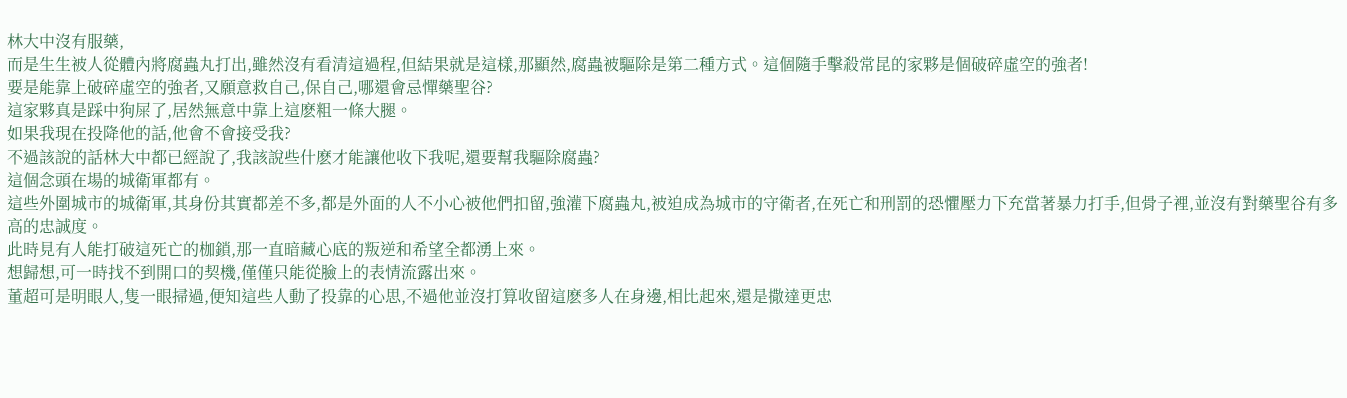林大中沒有服藥,
而是生生被人從體內將腐蟲丸打出,雖然沒有看清這過程,但結果就是這樣,那顯然,腐蟲被驅除是第二種方式。這個隨手擊殺常昆的家夥是個破碎虛空的強者!
要是能靠上破碎虛空的強者,又願意救自己,保自己,哪還會忌憚藥聖谷?
這家夥真是踩中狗屎了,居然無意中靠上這麽粗一條大腿。
如果我現在投降他的話,他會不會接受我?
不過該說的話林大中都已經說了,我該說些什麽才能讓他收下我呢,還要幫我驅除腐蟲?
這個念頭在場的城衛軍都有。
這些外圍城市的城衛軍,其身份其實都差不多,都是外面的人不小心被他們扣留,強灌下腐蟲丸,被迫成為城市的守衛者,在死亡和刑罰的恐懼壓力下充當著暴力打手,但骨子裡,並沒有對藥聖谷有多高的忠誠度。
此時見有人能打破這死亡的枷鎖,那一直暗藏心底的叛逆和希望全都湧上來。
想歸想,可一時找不到開口的契機,僅僅只能從臉上的表情流露出來。
董超可是明眼人,隻一眼掃過,便知這些人動了投靠的心思,不過他並沒打算收留這麽多人在身邊,相比起來,還是撒達更忠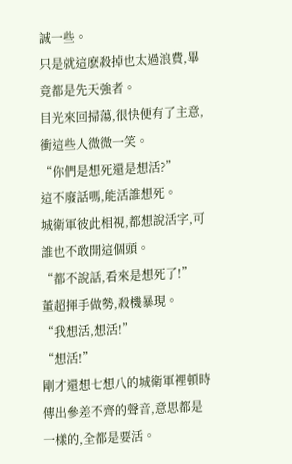誠一些。
只是就這麽殺掉也太過浪費,畢竟都是先天強者。
目光來回掃蕩,很快便有了主意,衝這些人微微一笑。
“你們是想死還是想活?”
這不廢話嗎,能活誰想死。
城衛軍彼此相視,都想說活字,可誰也不敢開這個頭。
“都不說話,看來是想死了!”
董超揮手做勢,殺機暴現。
“我想活,想活!”
“想活!”
剛才還想七想八的城衛軍裡頓時傳出參差不齊的聲音,意思都是一樣的,全都是要活。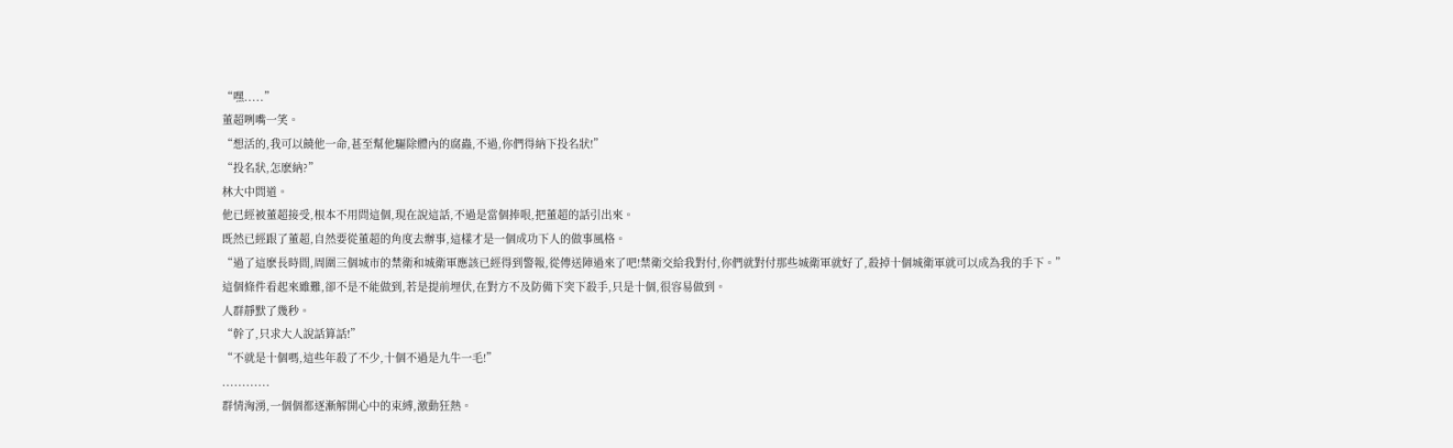“嘿.....”
董超咧嘴一笑。
“想活的,我可以饒他一命,甚至幫他驅除體內的腐蟲,不過,你們得納下投名狀!”
“投名狀,怎麽納?”
林大中問道。
他已經被董超接受,根本不用問這個,現在說這話,不過是當個捧哏,把董超的話引出來。
既然已經跟了董超,自然要從董超的角度去辦事,這樣才是一個成功下人的做事風格。
“過了這麽長時間,周圍三個城市的禁衛和城衛軍應該已經得到警報,從傳送陣過來了吧!禁衛交給我對付,你們就對付那些城衛軍就好了,殺掉十個城衛軍就可以成為我的手下。”
這個條件看起來雖難,卻不是不能做到,若是提前埋伏,在對方不及防備下突下殺手,只是十個,很容易做到。
人群靜默了幾秒。
“幹了,只求大人說話算話!”
“不就是十個嗎,這些年殺了不少,十個不過是九牛一毛!”
............
群情洶湧,一個個都逐漸解開心中的束縛,激動狂熱。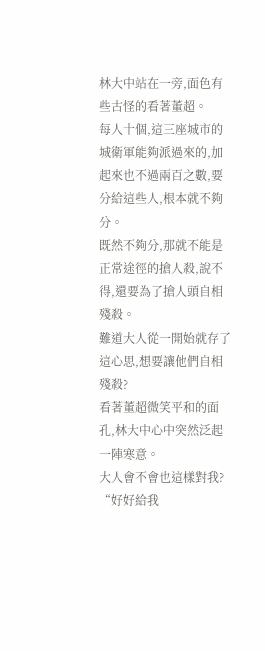林大中站在一旁,面色有些古怪的看著董超。
每人十個,這三座城市的城衛軍能夠派過來的,加起來也不過兩百之數,要分給這些人,根本就不夠分。
既然不夠分,那就不能是正常途徑的搶人殺,說不得,還要為了搶人頭自相殘殺。
難道大人從一開始就存了這心思,想要讓他們自相殘殺?
看著董超微笑平和的面孔,林大中心中突然泛起一陣寒意。
大人會不會也這樣對我?
“好好給我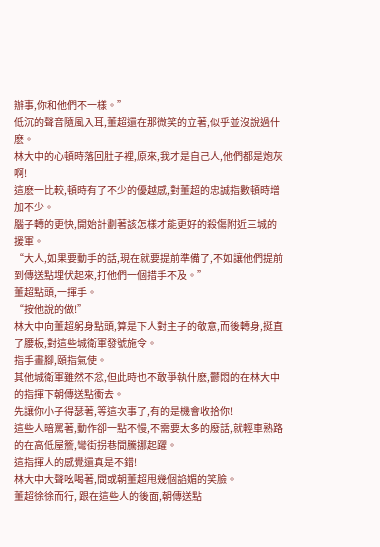辦事,你和他們不一樣。”
低沉的聲音隨風入耳,董超還在那微笑的立著,似乎並沒說過什麽。
林大中的心頓時落回肚子裡,原來,我才是自己人,他們都是炮灰啊!
這麽一比較,頓時有了不少的優越感,對董超的忠誠指數頓時增加不少。
腦子轉的更快,開始計劃著該怎樣才能更好的殺傷附近三城的援軍。
“大人,如果要動手的話,現在就要提前準備了,不如讓他們提前到傳送點埋伏起來,打他們一個措手不及。”
董超點頭,一揮手。
“按他說的做!”
林大中向董超躬身點頭,算是下人對主子的敬意,而後轉身,挺直了腰板,對這些城衛軍發號施令。
指手畫腳,頤指氣使。
其他城衛軍雖然不忿,但此時也不敢爭執什麽,鬱悶的在林大中的指揮下朝傳送點衝去。
先讓你小子得瑟著,等這次事了,有的是機會收拾你!
這些人暗罵著,動作卻一點不慢,不需要太多的廢話,就輕車熟路的在高低屋簷,彎街拐巷間騰挪起躍。
這指揮人的感覺還真是不錯!
林大中大聲吆喝著,間或朝董超甩幾個諂媚的笑臉。
董超徐徐而行, 跟在這些人的後面,朝傳送點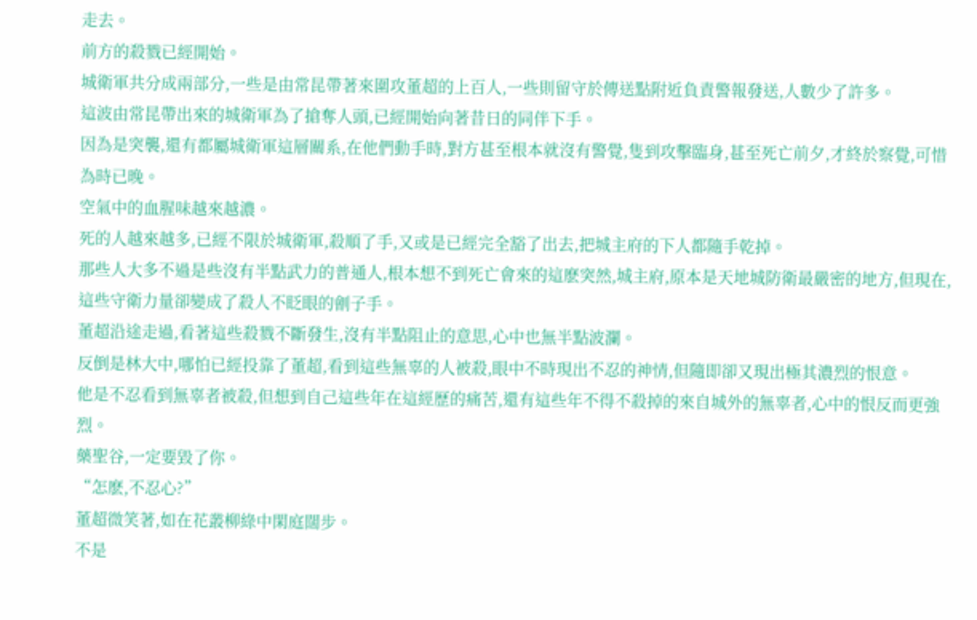走去。
前方的殺戮已經開始。
城衛軍共分成兩部分,一些是由常昆帶著來圍攻董超的上百人,一些則留守於傳送點附近負責警報發送,人數少了許多。
這波由常昆帶出來的城衛軍為了搶奪人頭,已經開始向著昔日的同伴下手。
因為是突襲,還有都屬城衛軍這層關系,在他們動手時,對方甚至根本就沒有警覺,隻到攻擊臨身,甚至死亡前夕,才終於察覺,可惜為時已晚。
空氣中的血腥味越來越濃。
死的人越來越多,已經不限於城衛軍,殺順了手,又或是已經完全豁了出去,把城主府的下人都隨手乾掉。
那些人大多不過是些沒有半點武力的普通人,根本想不到死亡會來的這麽突然,城主府,原本是天地城防衛最嚴密的地方,但現在,這些守衛力量卻變成了殺人不眨眼的劊子手。
董超沿途走過,看著這些殺戮不斷發生,沒有半點阻止的意思,心中也無半點波瀾。
反倒是林大中,哪怕已經投靠了董超,看到這些無辜的人被殺,眼中不時現出不忍的神情,但隨即卻又現出極其濃烈的恨意。
他是不忍看到無辜者被殺,但想到自己這些年在這經歷的痛苦,還有這些年不得不殺掉的來自城外的無辜者,心中的恨反而更強烈。
藥聖谷,一定要毀了你。
“怎麽,不忍心?”
董超微笑著,如在花叢柳綠中閑庭闊步。
不是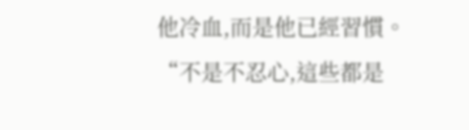他冷血,而是他已經習慣。
“不是不忍心,這些都是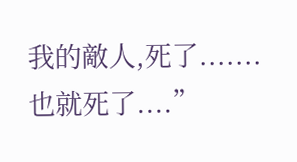我的敵人,死了.......也就死了....”